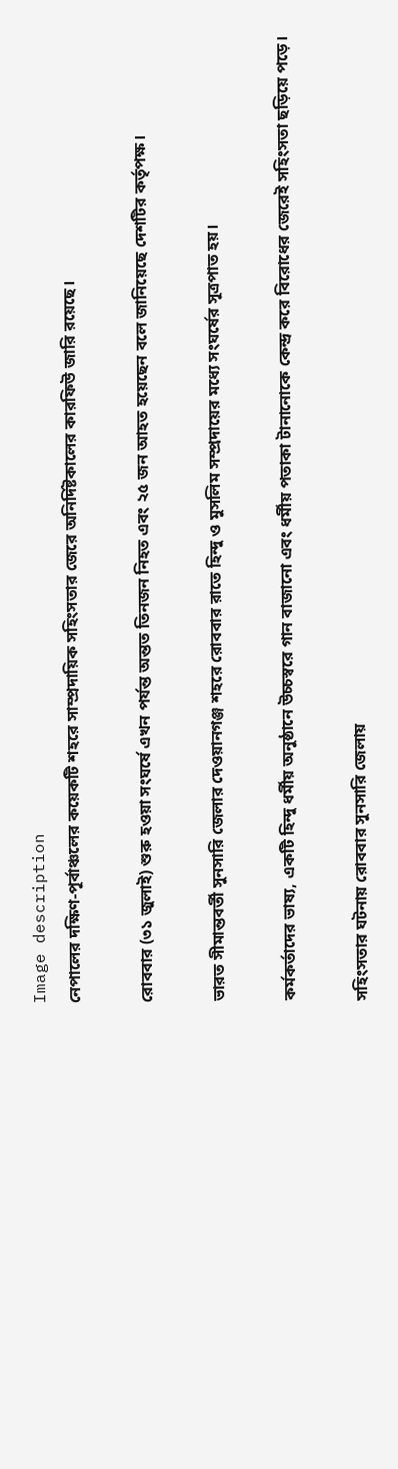Image description
নেপালের দক্ষিণ-পূর্বাঞ্চলের কয়েকটি শহরে সাম্প্রদায়িক সহিংসতার জেরে অনির্দিষ্টকালের কারফিউ জারি রয়েছে।

রোববার (৩১ জুলাই) শুরু হওয়া সংঘর্ষে এখন পর্যন্ত অন্তত তিনজন নিহত এবং ২৫ জন আহত হয়েছেন বলে জানিয়েছে দেশটির কর্তৃপক্ষ।

ভারত সীমান্তবর্তী সুনসারি জেলার দেওয়ানগঞ্জ শহরে রোববার রাতে হিন্দু ও মুসলিম সম্প্রদায়ের মধ্যে সংঘর্ষের সূত্রপাত হয়।

কর্মকর্তাদের ভাষ্য, একটি হিন্দু ধর্মীয় অনুষ্ঠানে উচ্চস্বরে গান বাজানো এবং ধর্মীয় পতাকা টানানোকে কেন্দ্র করে বিরোধের জেরেই সহিংসতা ছড়িয়ে পড়ে।

সহিংসতার ঘটনায় রোববার সুনসারি জেলায়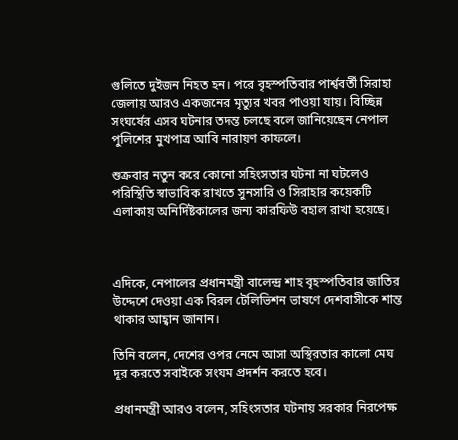গুলিতে দুইজন নিহত হন। পরে বৃহস্পতিবার পার্শ্ববর্তী সিরাহা জেলায় আরও একজনের মৃত্যুর খবর পাওয়া যায়। বিচ্ছিন্ন সংঘর্ষের এসব ঘটনার তদন্ত চলছে বলে জানিয়েছেন নেপাল পুলিশের মুখপাত্র আবি নারায়ণ কাফলে।

শুক্রবার নতুন করে কোনো সহিংসতার ঘটনা না ঘটলেও পরিস্থিতি স্বাভাবিক রাখতে সুনসারি ও সিরাহার কয়েকটি এলাকায় অনির্দিষ্টকালের জন্য কারফিউ বহাল রাখা হয়েছে।



এদিকে, নেপালের প্রধানমন্ত্রী বালেন্দ্র শাহ বৃহস্পতিবার জাতির উদ্দেশে দেওয়া এক বিরল টেলিভিশন ভাষণে দেশবাসীকে শান্ত থাকার আহ্বান জানান।

তিনি বলেন, দেশের ওপর নেমে আসা অস্থিরতার কালো মেঘ দূর করতে সবাইকে সংযম প্রদর্শন করতে হবে।

প্রধানমন্ত্রী আরও বলেন, সহিংসতার ঘটনায় সরকার নিরপেক্ষ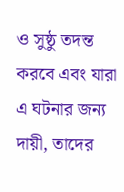ও সুষ্ঠু তদন্ত করবে এবং যারা এ ঘটনার জন্য দায়ী, তাদের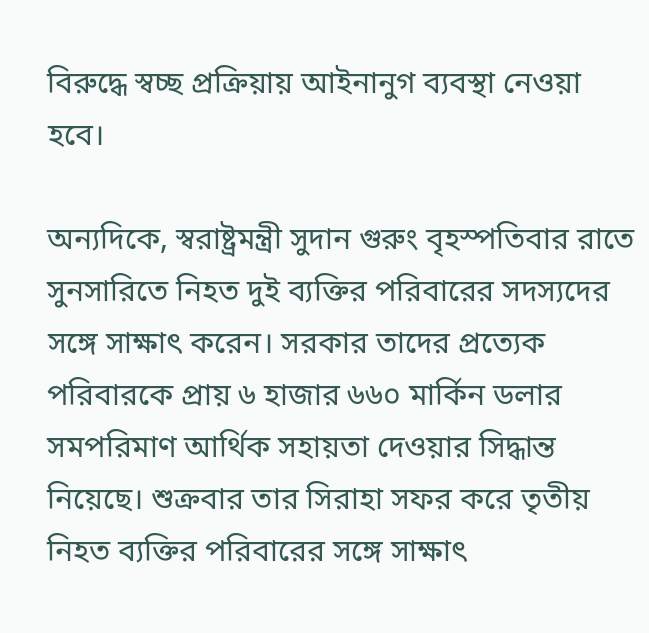বিরুদ্ধে স্বচ্ছ প্রক্রিয়ায় আইনানুগ ব্যবস্থা নেওয়া হবে।

অন্যদিকে, স্বরাষ্ট্রমন্ত্রী সুদান গুরুং বৃহস্পতিবার রাতে সুনসারিতে নিহত দুই ব্যক্তির পরিবারের সদস্যদের সঙ্গে সাক্ষাৎ করেন। সরকার তাদের প্রত্যেক পরিবারকে প্রায় ৬ হাজার ৬৬০ মার্কিন ডলার সমপরিমাণ আর্থিক সহায়তা দেওয়ার সিদ্ধান্ত নিয়েছে। শুক্রবার তার সিরাহা সফর করে তৃতীয় নিহত ব্যক্তির পরিবারের সঙ্গে সাক্ষাৎ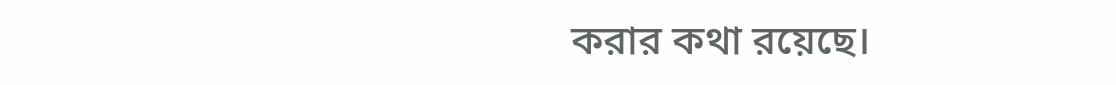করার কথা রয়েছে।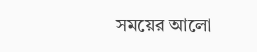সময়ের আলো